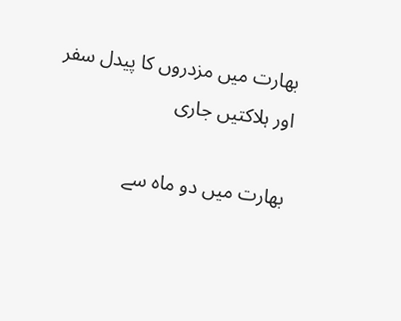بھارت میں مزدروں کا پیدل سفر اور ہلاکتیں جاری

بھارت میں دو ماہ سے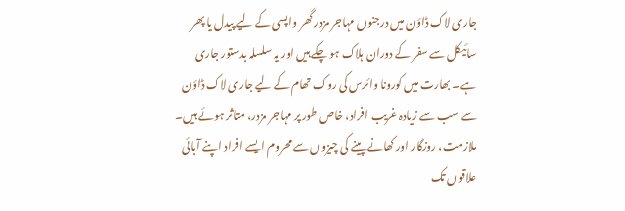جاری لاک ڈاؤن میں درجنوں مہاجر مزدر گھر واپسی کے لیے پیدل یا پھر سائیکل سے سفر کے دوران ہلاک ہو چکے ہیں اور یہ سلسلہ بدستور جاری ہے۔ بھارت میں کورونا وائرس کی روک تھام کے لیے جاری لاک ڈاؤن سے سب سے زیادہ غریب افراد، خاص طور پر مہاجر مزدر، متاثر ہوئے ہیں۔ ملازمت، روزگار اور کھانے پینے کی چیزوں سے محروم ایسے افراد اپنے آبائی علاقوں تک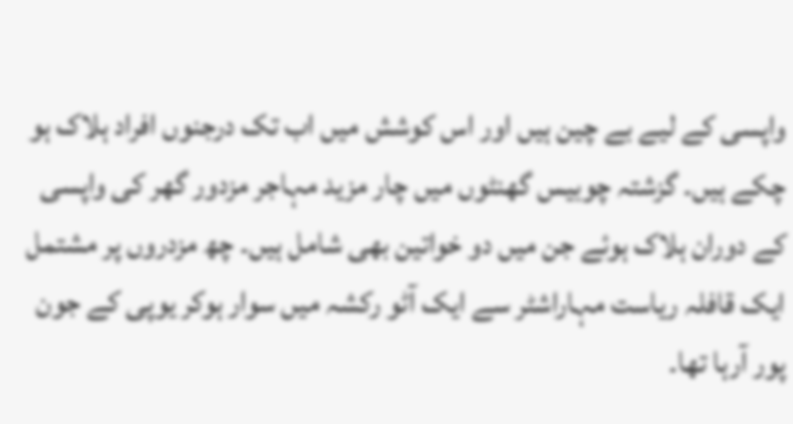واپسی کے لیے بے چین ہیں اور اس کوشش میں اب تک درجنوں افراد ہلاک ہو چکے ہیں۔ گزشتہ چوبیس گھنٹوں میں چار مزید مہاجر مزدور گھر کی واپسی کے دوران ہلاک ہوئے جن میں دو خواتین بھی شامل ہیں۔ چھ مزدروں پر مشتمل ایک قافلہ ریاست مہاراشٹر سے ایک آٹو رکشہ میں سوار ہوکر یوپی کے جون پور آرہا تھا۔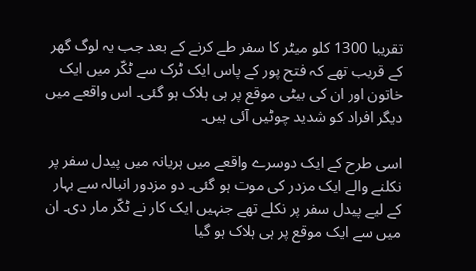تقریبا 1300 کلو میٹر کا سفر طے کرنے کے بعد جب یہ لوگ گھر کے قریب تھے کہ فتح پور کے پاس ایک ٹرک سے ٹکّر میں ایک خاتون اور ان کی بیٹی موقع پر ہی ہلاک ہو گئی۔ اس واقعے میں دیگر افراد کو شدید چوٹیں آئی ہیں۔

اسی طرح کے ایک دوسرے واقعے میں ہریانہ میں پیدل سفر پر نکلنے والے ایک مزدر کی موت ہو گئی۔ دو مزدور انبالہ سے بہار کے لیے پیدل سفر پر نکلے تھے جنہیں ایک کار نے ٹکّر مار دی۔ ان میں سے ایک موقع پر ہی ہلاک ہو گیا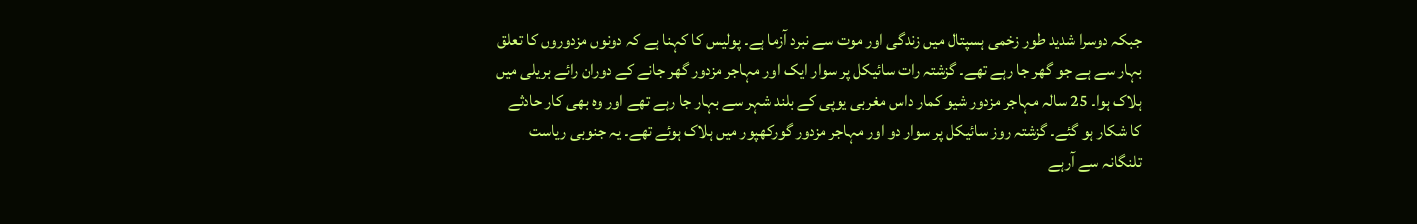جبکہ دوسرا شدید طور زخمی ہسپتال میں زندگی اور موت سے نبرد آزما ہے۔ پولیس کا کہنا ہے کہ دونوں مزدوروں کا تعلق بہار سے ہے جو گھر جا رہے تھے۔ گزشتہ رات سائیکل پر سوار ایک اور مہاجر مزدور گھر جانے کے دوران رائے بریلی میں ہلاک ہوا۔ 25 سالہ مہاجر مزدور شیو کمار داس مغربی یوپی کے بلند شہر سے بہار جا رہے تھے اور وہ بھی کار حادثے کا شکار ہو گئے۔ گزشتہ روز سائیکل پر سوار دو اور مہاجر مزدور گورکھپور میں ہلاک ہوئے تھے۔ یہ جنوبی ریاست تلنگانہ سے آرہے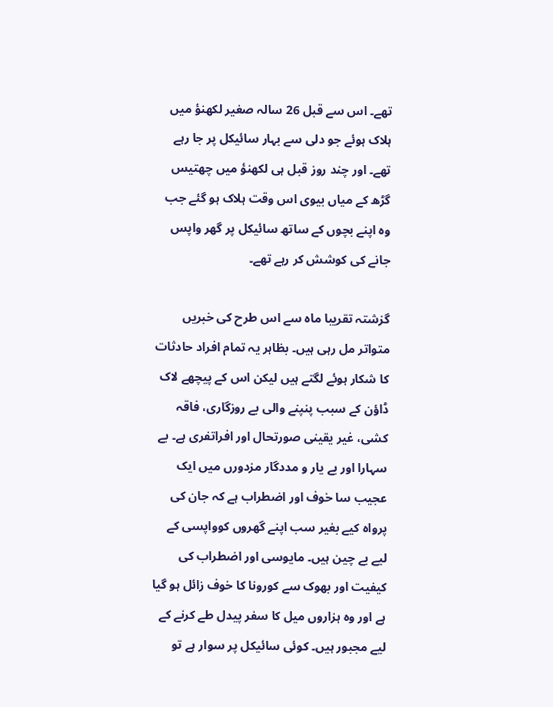تھے۔ اس سے قبل 26 سالہ صغیر لکھنؤ میں ہلاک ہوئے جو دلی سے بہار سائیکل پر جا رہے تھے۔ اور چند روز قبل ہی لکھنؤ میں چھتیس گڑھ کے میاں بیوی اس وقت ہلاک ہو گئے جب وہ اپنے بچوں کے ساتھ سائیکل پر گھر واپس جانے کی کوشش کر رہے تھے۔

گزشتہ تقریبا ماہ سے اس طرح کی خبریں متواتر مل رہی ہیں۔ بظاہر یہ تمام افراد حادثات کا شکار ہوئے لگتے ہیں لیکن اس کے پیچھے لاک ڈاؤن کے سبب پنپنے والی بے روزگاری، فاقہ کشی، غیر یقینی صورتحال اور افراتفری ہے۔ بے سہارا اور بے یار و مددگار مزدورں میں ایک عجیب سا خوف اور اضطراب ہے کہ جان کی پرواہ کیے بغیر سب اپنے گھروں کوواپسی کے لیے بے چین ہیں۔ مایوسی اور اضطراب کی کیفیت اور بھوک سے کورونا کا خوف زائل ہو گیا ہے اور وہ ہزاروں میل کا سفر پیدل طے کرنے کے لیے مجبور ہیں۔ کوئی سائیکل پر سوار ہے تو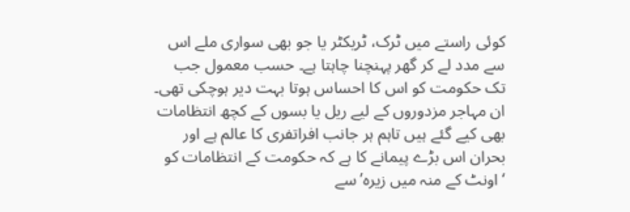کوئی راستے میں ٹرک، ٹریکٹر یا جو بھی سواری ملے اس سے مدد لے کر گھر پہنچنا چاہتا ہے۔ حسب معمول جب تک حکومت کو اس کا احساس ہوتا بہت دیر ہوچکی تھی۔ ان مہاجر مزدوروں کے لیے ریل یا بسوں کے کچھ انتظامات بھی کیے گئے ہیں تاہم ہر جانب افراتفری کا عالم ہے اور بحران اس بڑے پیمانے کا ہے کہ حکومت کے انتظامات کو ‘اونٹ کے منہ میں زیرہ’ سے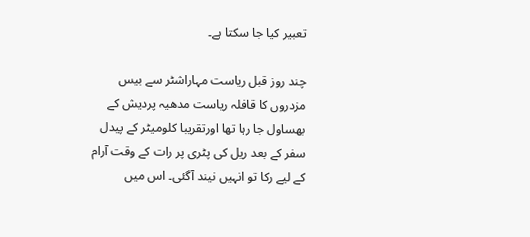تعبیر کیا جا سکتا ہے۔

چند روز قبل ریاست مہاراشٹر سے بیس مزدروں کا قافلہ ریاست مدھیہ پردیش کے بھساول جا رہا تھا اورتقریبا کلومیٹر کے پیدل سفر کے بعد ریل کی پٹری پر رات کے وقت آرام کے لیے رکا تو انہیں نیند آگئی۔ اس میں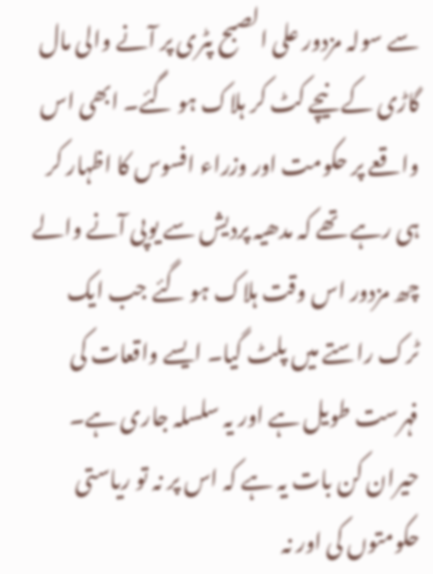سے سولہ مزدور علی الصبح پٹری پر آنے والی مال گاڑی کے نیچے کٹ کر ہلاک ہو گئے۔ ابھی اس واقعے پر حکومت اور وزراء افسوس کا اظہار کر ہی رہے تھے کہ مدھیہ پردیش سے یوپی آنے والے چھ مزدور اس وقت ہلاک ہو گئے جب ایک ٹرک راستے میں پلٹ گیا۔ ایسے واقعات کی فہرست طویل ہے اور یہ سلسلہ جاری ہے۔ حیران کن بات یہ ہے کہ اس پر نہ تو ریاستی حکومتوں کی اور نہ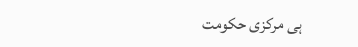ہی مرکزی حکومت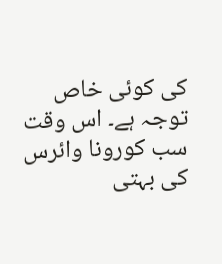کی کوئی خاص توجہ ہے۔ اس وقت سب کورونا وائرس کی بہتی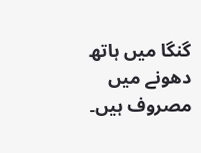گنگا میں ہاتھ دھونے میں مصروف ہیں۔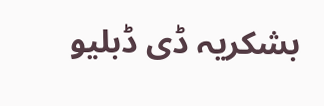بشکریہ ڈی ڈبلیو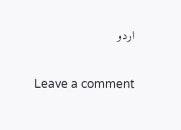اردو

Leave a comment